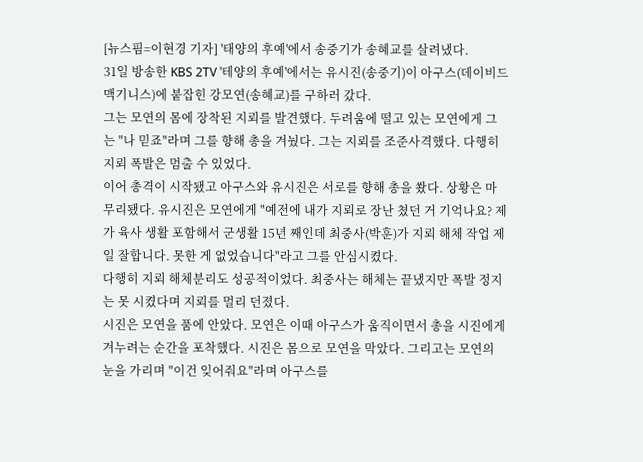[뉴스핌=이현경 기자] '태양의 후예'에서 송중기가 송혜교를 살려냈다.
31일 방송한 KBS 2TV '테양의 후예'에서는 유시진(송중기)이 아구스(데이비드 맥기니스)에 붙잡힌 강모연(송혜교)를 구하러 갔다.
그는 모연의 몸에 장착된 지뢰를 발견했다. 두려움에 떨고 있는 모연에게 그는 "나 믿죠"라며 그를 향해 총을 겨눴다. 그는 지뢰를 조준사격했다. 다행히 지뢰 폭발은 멈출 수 있었다.
이어 총격이 시작됐고 아구스와 유시진은 서로를 향해 총을 쐈다. 상황은 마무리됐다. 유시진은 모연에게 "예전에 내가 지뢰로 장난 쳤던 거 기억나요? 제가 육사 생활 포함해서 군생활 15년 째인데 최중사(박훈)가 지뢰 해체 작업 제일 잘합니다. 못한 게 없었습니다"라고 그를 안심시켰다.
다행히 지뢰 해체분리도 성공적이었다. 최중사는 해체는 끝냈지만 폭발 정지는 못 시켰다며 지뢰를 멀리 던졌다.
시진은 모연을 품에 안았다. 모연은 이때 아구스가 움직이면서 총을 시진에게 겨누려는 순간을 포착했다. 시진은 몸으로 모연을 막았다. 그리고는 모연의 눈을 가리며 "이건 잊어줘요"라며 아구스를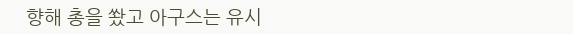향해 총을 쐈고 아구스는 유시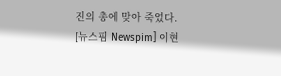진의 총에 맞아 죽었다.
[뉴스핌 Newspim] 이현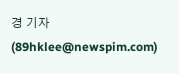경 기자(89hklee@newspim.com)